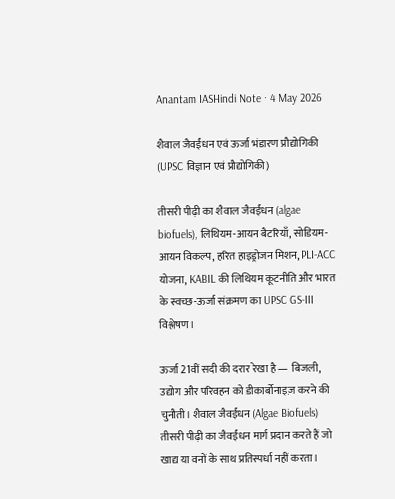Anantam IASHindi Note · 4 May 2026

शैवाल जैवईंधन एवं ऊर्जा भंडारण प्रौद्योगिकी (UPSC विज्ञान एवं प्रौद्योगिकी)

तीसरी पीढ़ी का शैवाल जैवईंधन (algae biofuels), लिथियम-आयन बैटरियाँ, सोडियम-आयन विकल्प, हरित हाइड्रोजन मिशन, PLI-ACC योजना, KABIL की लिथियम कूटनीति और भारत के स्वच्छ-ऊर्जा संक्रमण का UPSC GS-III विश्लेषण।

ऊर्जा 21वीं सदी की दरार रेखा है — बिजली, उद्योग और परिवहन को डीकार्बोनाइज़ करने की चुनौती। शैवाल जैवईंधन (Algae Biofuels) तीसरी पीढ़ी का जैवईंधन मार्ग प्रदान करते हैं जो खाद्य या वनों के साथ प्रतिस्पर्धा नहीं करता।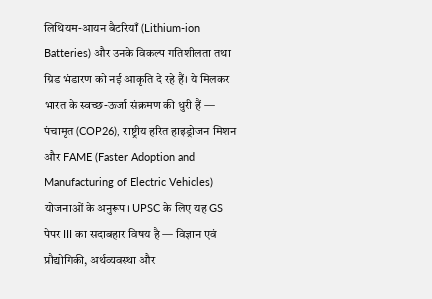लिथियम-आयन बैटरियाँ (Lithium-ion Batteries) और उनके विकल्प गतिशीलता तथा ग्रिड भंडारण को नई आकृति दे रहे हैं। ये मिलकर भारत के स्वच्छ-ऊर्जा संक्रमण की धुरी हैं — पंचामृत (COP26), राष्ट्रीय हरित हाइड्रोजन मिशन और FAME (Faster Adoption and Manufacturing of Electric Vehicles) योजनाओं के अनुरूप। UPSC के लिए यह GS पेपर III का सदाबहार विषय है — विज्ञान एवं प्रौद्योगिकी, अर्थव्यवस्था और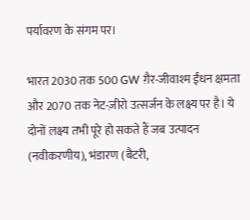पर्यावरण के संगम पर।

भारत 2030 तक 500 GW ग़ैर-जीवाश्म ईंधन क्षमता और 2070 तक नेट-ज़ीरो उत्सर्जन के लक्ष्य पर है। ये दोनों लक्ष्य तभी पूरे हो सकते हैं जब उत्पादन (नवीकरणीय), भंडारण (बैटरी,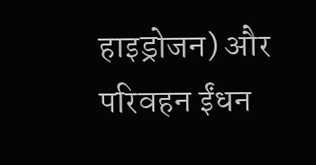हाइड्रोजन) और परिवहन ईंधन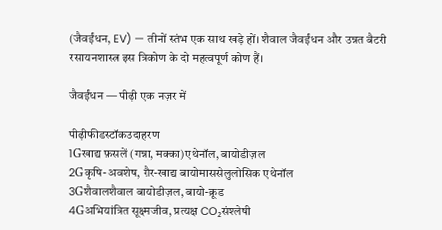(जैवईंधन, EV) — तीनों स्तंभ एक साथ खड़े हों। शैवाल जैवईंधन और उन्नत बैटरी रसायनशास्त्र इस त्रिकोण के दो महत्वपूर्ण कोण हैं।

जैवईंधन — पीढ़ी एक नज़र में

पीढ़ीफीडस्टॉकउदाहरण
1Gखाद्य फ़सलें (गन्ना, मक्का)एथेनॉल, बायोडीज़ल
2Gकृषि-अवशेष, ग़ैर-खाद्य बायोमाससेलुलोसिक एथेनॉल
3Gशैवालशैवाल बायोडीज़ल, बायो-क्रूड
4Gअभियांत्रित सूक्ष्मजीव, प्रत्यक्ष CO₂संश्लेषी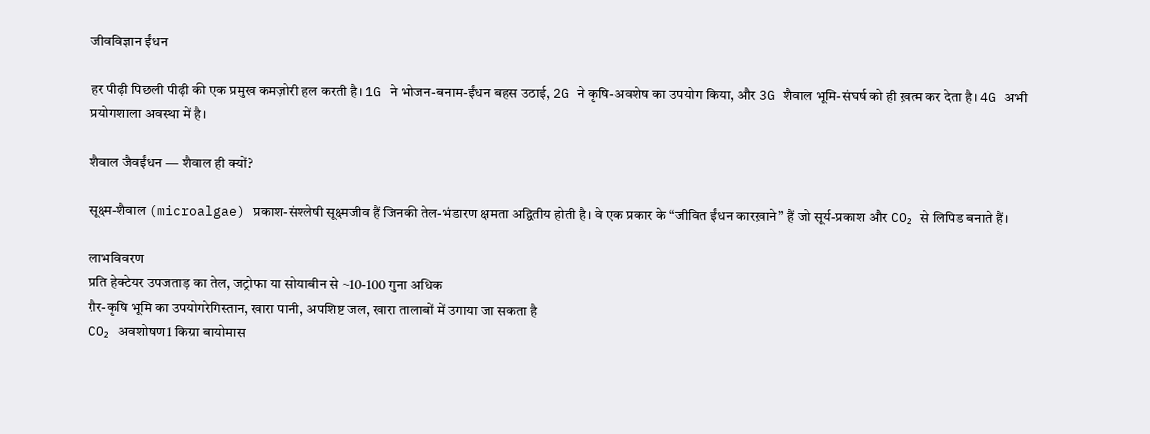जीवविज्ञान ईंधन

हर पीढ़ी पिछली पीढ़ी की एक प्रमुख कमज़ोरी हल करती है। 1G ने भोजन-बनाम-ईंधन बहस उठाई, 2G ने कृषि-अवशेष का उपयोग किया, और 3G शैवाल भूमि-संघर्ष को ही ख़त्म कर देता है। 4G अभी प्रयोगशाला अवस्था में है।

शैवाल जैवईंधन — शैवाल ही क्यों?

सूक्ष्म-शैवाल (microalgae) प्रकाश-संश्लेषी सूक्ष्मजीव हैं जिनकी तेल-भंडारण क्षमता अद्वितीय होती है। वे एक प्रकार के “जीवित ईंधन कारख़ाने” हैं जो सूर्य-प्रकाश और CO₂ से लिपिड बनाते हैं।

लाभविवरण
प्रति हेक्टेयर उपजताड़ का तेल, जट्रोफा या सोयाबीन से ~10-100 गुना अधिक
ग़ैर-कृषि भूमि का उपयोगरेगिस्तान, खारा पानी, अपशिष्ट जल, खारा तालाबों में उगाया जा सकता है
CO₂ अवशोषण1 किग्रा बायोमास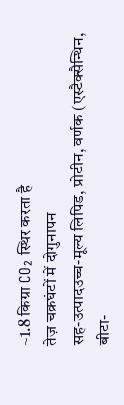~1.8 किग्रा CO₂ स्थिर करता है
तेज़ चक्रघंटों में दोगुनापन
सह-उत्पादउच्च-मूल्य लिपिड, प्रोटीन, वर्णक (एस्टैक्सैन्थिन, बीटा-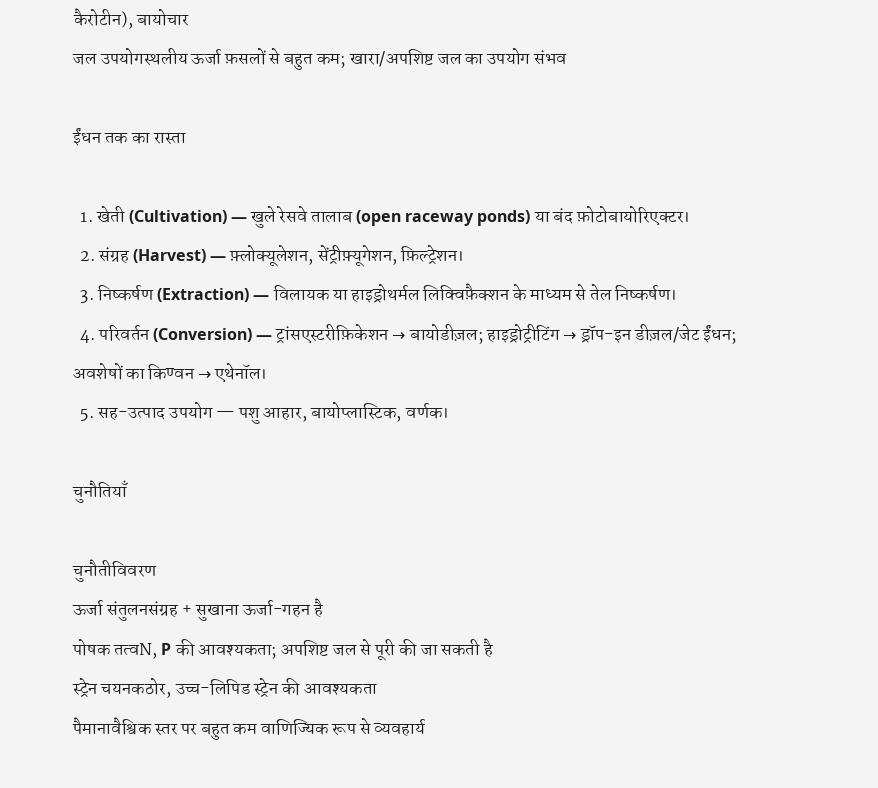कैरोटीन), बायोचार
जल उपयोगस्थलीय ऊर्जा फ़सलों से बहुत कम; खारा/अपशिष्ट जल का उपयोग संभव

ईंधन तक का रास्ता

  1. खेती (Cultivation) — खुले रेसवे तालाब (open raceway ponds) या बंद फ़ोटोबायोरिएक्टर।
  2. संग्रह (Harvest) — फ़्लोक्यूलेशन, सेंट्रीफ़्यूगेशन, फ़िल्ट्रेशन।
  3. निष्कर्षण (Extraction) — विलायक या हाइड्रोथर्मल लिक्विफ़ैक्शन के माध्यम से तेल निष्कर्षण।
  4. परिवर्तन (Conversion) — ट्रांसएस्टरीफ़िकेशन → बायोडीज़ल; हाइड्रोट्रीटिंग → ड्रॉप-इन डीज़ल/जेट ईंधन; अवशेषों का किण्वन → एथेनॉल।
  5. सह-उत्पाद उपयोग — पशु आहार, बायोप्लास्टिक, वर्णक।

चुनौतियाँ

चुनौतीविवरण
ऊर्जा संतुलनसंग्रह + सुखाना ऊर्जा-गहन है
पोषक तत्वN, P की आवश्यकता; अपशिष्ट जल से पूरी की जा सकती है
स्ट्रेन चयनकठोर, उच्च-लिपिड स्ट्रेन की आवश्यकता
पैमानावैश्विक स्तर पर बहुत कम वाणिज्यिक रूप से व्यवहार्य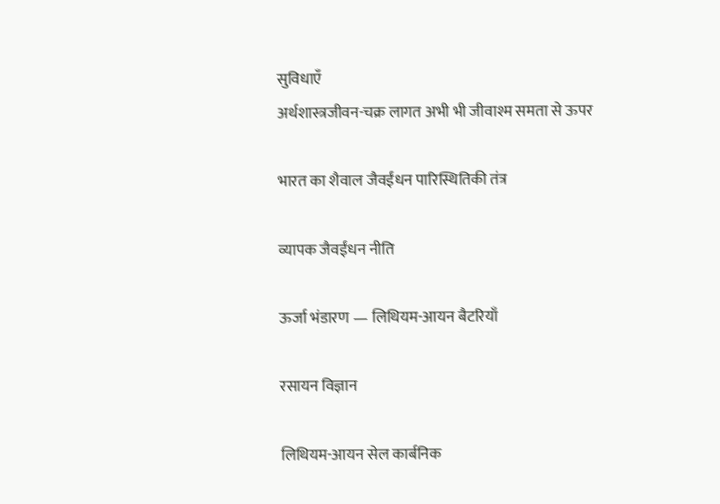सुविधाएँ
अर्थशास्त्रजीवन-चक्र लागत अभी भी जीवाश्म समता से ऊपर

भारत का शैवाल जैवईंधन पारिस्थितिकी तंत्र

व्यापक जैवईंधन नीति

ऊर्जा भंडारण — लिथियम-आयन बैटरियाँ

रसायन विज्ञान

लिथियम-आयन सेल कार्बनिक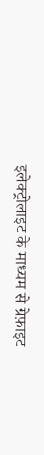इलेक्ट्रोलाइट के माध्यम से ग्रेफ़ाइट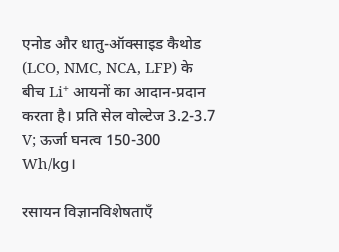एनोड और धातु-ऑक्साइड कैथोड (LCO, NMC, NCA, LFP) के बीच Li⁺ आयनों का आदान-प्रदान करता है। प्रति सेल वोल्टेज 3.2-3.7 V; ऊर्जा घनत्व 150-300 Wh/kg।

रसायन विज्ञानविशेषताएँ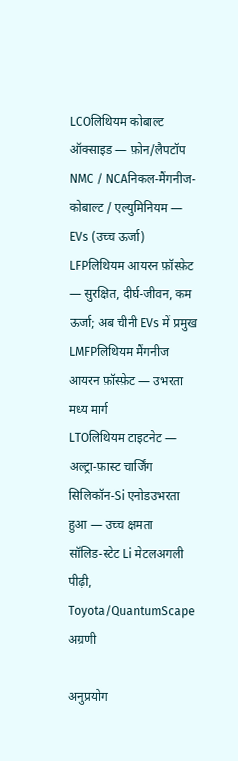LCOलिथियम कोबाल्ट ऑक्साइड — फ़ोन/लैपटॉप
NMC / NCAनिकल-मैंगनीज-कोबाल्ट / एल्युमिनियम — EVs (उच्च ऊर्जा)
LFPलिथियम आयरन फ़ॉस्फ़ेट — सुरक्षित, दीर्घ-जीवन, कम ऊर्जा; अब चीनी EVs में प्रमुख
LMFPलिथियम मैंगनीज आयरन फ़ॉस्फ़ेट — उभरता मध्य मार्ग
LTOलिथियम टाइटनेट — अल्ट्रा-फ़ास्ट चार्जिंग
सिलिकॉन-Si एनोडउभरता हुआ — उच्च क्षमता
सॉलिड-स्टेट Li मेटलअगली पीढ़ी, Toyota/QuantumScape अग्रणी

अनुप्रयोग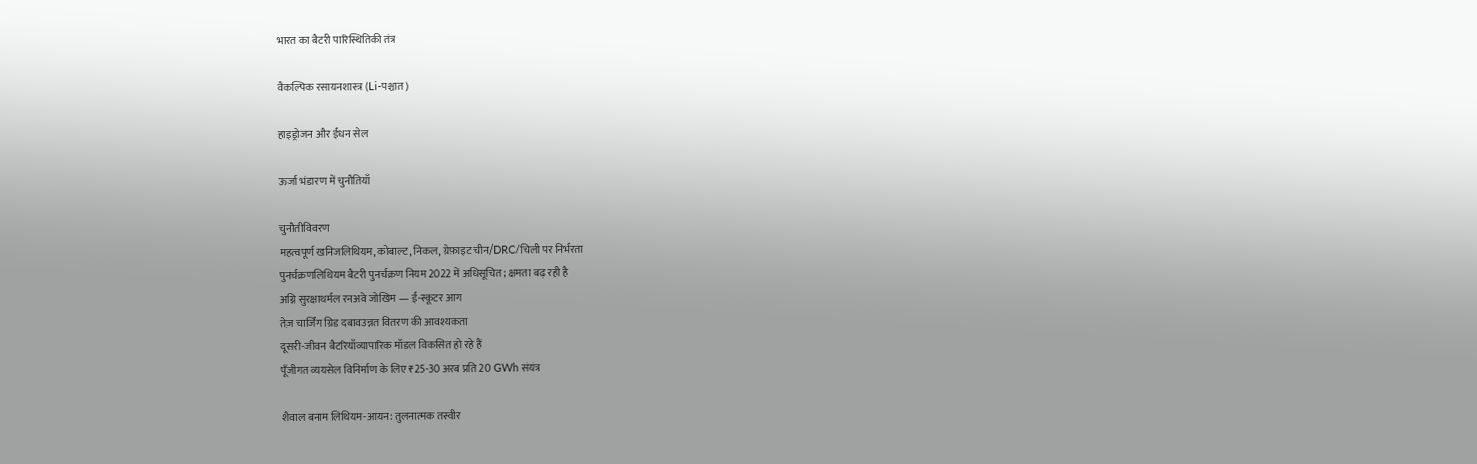भारत का बैटरी पारिस्थितिकी तंत्र

वैकल्पिक रसायनशास्त्र (Li-पश्चात)

हाइड्रोजन और ईंधन सेल

ऊर्जा भंडारण में चुनौतियाँ

चुनौतीविवरण
महत्वपूर्ण खनिजलिथियम, कोबाल्ट, निकल, ग्रेफ़ाइट चीन/DRC/चिली पर निर्भरता
पुनर्चक्रणलिथियम बैटरी पुनर्चक्रण नियम 2022 में अधिसूचित; क्षमता बढ़ रही है
अग्नि सुरक्षाथर्मल रनअवे जोखिम — ई-स्कूटर आग
तेज़ चार्जिंग ग्रिड दबावउन्नत वितरण की आवश्यकता
दूसरी-जीवन बैटरियाँव्यापारिक मॉडल विकसित हो रहे हैं
पूँजीगत व्ययसेल विनिर्माण के लिए ₹25-30 अरब प्रति 20 GWh संयंत्र

शैवाल बनाम लिथियम-आयन: तुलनात्मक तस्वीर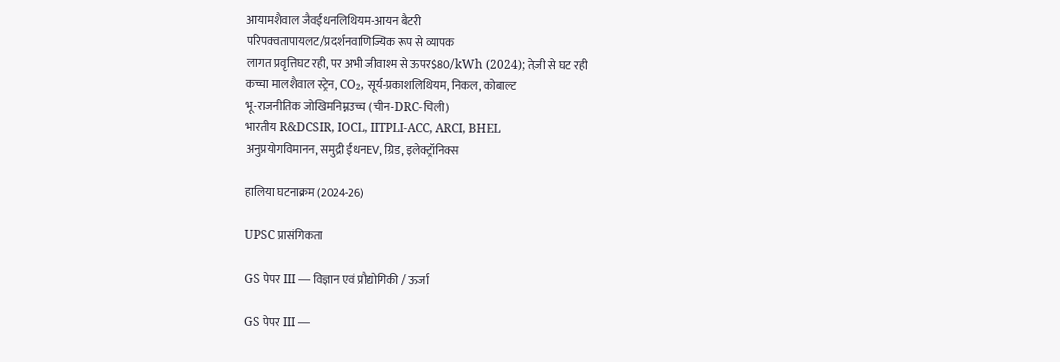आयामशैवाल जैवईंधनलिथियम-आयन बैटरी
परिपक्वतापायलट/प्रदर्शनवाणिज्यिक रूप से व्यापक
लागत प्रवृत्तिघट रही, पर अभी जीवाश्म से ऊपर$80/kWh (2024); तेज़ी से घट रही
कच्चा मालशैवाल स्ट्रेन, CO₂, सूर्य-प्रकाशलिथियम, निकल, कोबाल्ट
भू-राजनीतिक जोखिमनिम्नउच्च (चीन-DRC-चिली)
भारतीय R&DCSIR, IOCL, IITPLI-ACC, ARCI, BHEL
अनुप्रयोगविमानन, समुद्री ईंधनEV, ग्रिड, इलेक्ट्रॉनिक्स

हालिया घटनाक्रम (2024-26)

UPSC प्रासंगिकता

GS पेपर III — विज्ञान एवं प्रौद्योगिकी / ऊर्जा

GS पेपर III —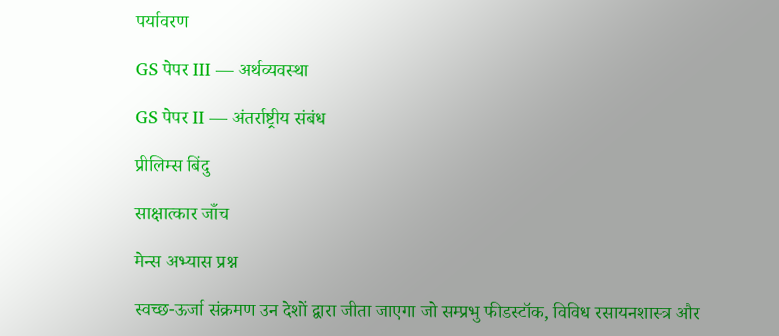पर्यावरण

GS पेपर III — अर्थव्यवस्था

GS पेपर II — अंतर्राष्ट्रीय संबंध

प्रीलिम्स बिंदु

साक्षात्कार जाँच

मेन्स अभ्यास प्रश्न

स्वच्छ-ऊर्जा संक्रमण उन देशों द्वारा जीता जाएगा जो सम्प्रभु फीडस्टॉक, विविध रसायनशास्त्र और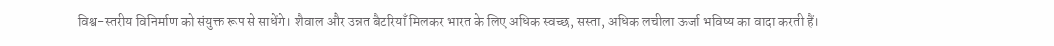विश्व-स्तरीय विनिर्माण को संयुक्त रूप से साधेंगे। शैवाल और उन्नत बैटरियाँ मिलकर भारत के लिए अधिक स्वच्छ, सस्ता, अधिक लचीला ऊर्जा भविष्य का वादा करती हैं।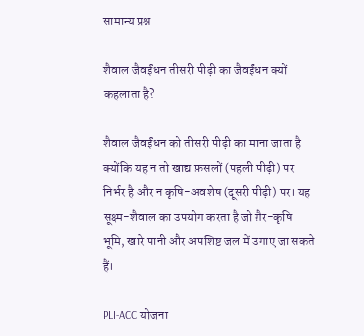सामान्य प्रश्न

शैवाल जैवईंधन तीसरी पीढ़ी का जैवईंधन क्यों कहलाता है?

शैवाल जैवईंधन को तीसरी पीढ़ी का माना जाता है क्योंकि यह न तो खाद्य फ़सलों (पहली पीढ़ी) पर निर्भर है और न कृषि-अवशेष (दूसरी पीढ़ी) पर। यह सूक्ष्म-शैवाल का उपयोग करता है जो ग़ैर-कृषि भूमि, खारे पानी और अपशिष्ट जल में उगाए जा सकते हैं।

PLI-ACC योजना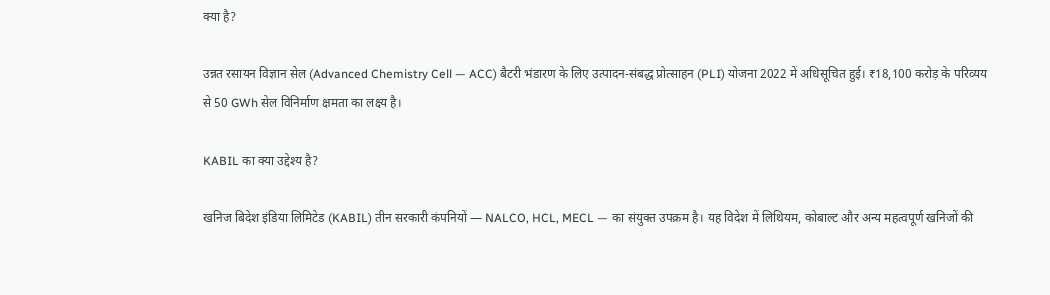क्या है?

उन्नत रसायन विज्ञान सेल (Advanced Chemistry Cell — ACC) बैटरी भंडारण के लिए उत्पादन-संबद्ध प्रोत्साहन (PLI) योजना 2022 में अधिसूचित हुई। ₹18,100 करोड़ के परिव्यय से 50 GWh सेल विनिर्माण क्षमता का लक्ष्य है।

KABIL का क्या उद्देश्य है?

खनिज बिदेश इंडिया लिमिटेड (KABIL) तीन सरकारी कंपनियों — NALCO, HCL, MECL — का संयुक्त उपक्रम है। यह विदेश में लिथियम, कोबाल्ट और अन्य महत्वपूर्ण खनिजों की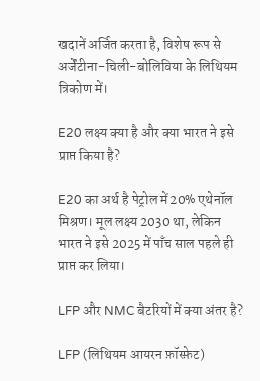खदानें अर्जित करता है, विशेष रूप से अर्जेंटीना-चिली-बोलिविया के लिथियम त्रिकोण में।

E20 लक्ष्य क्या है और क्या भारत ने इसे प्राप्त किया है?

E20 का अर्थ है पेट्रोल में 20% एथेनॉल मिश्रण। मूल लक्ष्य 2030 था, लेकिन भारत ने इसे 2025 में पाँच साल पहले ही प्राप्त कर लिया।

LFP और NMC बैटरियों में क्या अंतर है?

LFP (लिथियम आयरन फ़ॉस्फ़ेट)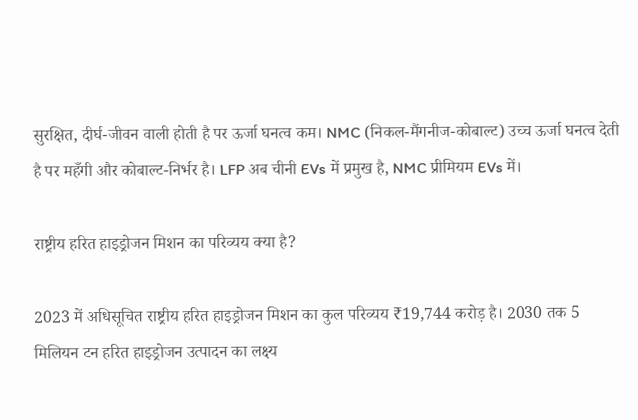सुरक्षित, दीर्घ-जीवन वाली होती है पर ऊर्जा घनत्व कम। NMC (निकल-मैंगनीज-कोबाल्ट) उच्च ऊर्जा घनत्व देती है पर महँगी और कोबाल्ट-निर्भर है। LFP अब चीनी EVs में प्रमुख है, NMC प्रीमियम EVs में।

राष्ट्रीय हरित हाइड्रोजन मिशन का परिव्यय क्या है?

2023 में अधिसूचित राष्ट्रीय हरित हाइड्रोजन मिशन का कुल परिव्यय ₹19,744 करोड़ है। 2030 तक 5 मिलियन टन हरित हाइड्रोजन उत्पादन का लक्ष्य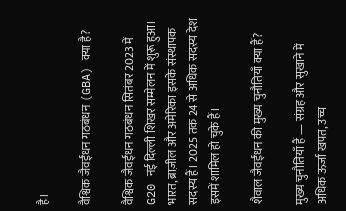है।

वैश्विक जैवईंधन गठबंधन (GBA) क्या है?

वैश्विक जैवईंधन गठबंधन सितंबर 2023 में G20 नई दिल्ली शिखर सम्मेलन में शुरू हुआ। भारत, ब्राज़ील और अमेरिका इसके संस्थापक सदस्य हैं। 2025 तक 24 से अधिक सदस्य देश इसमें शामिल हो चुके हैं।

शैवाल जैवईंधन की मुख्य चुनौतियाँ क्या हैं?

मुख्य चुनौतियाँ हैं — संग्रह और सुखाने में अधिक ऊर्जा खपत, उच्च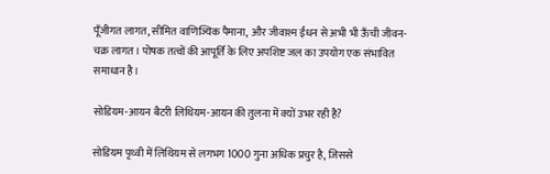पूँजीगत लागत, सीमित वाणिज्यिक पैमाना, और जीवाश्म ईंधन से अभी भी ऊँची जीवन-चक्र लागत। पोषक तत्वों की आपूर्ति के लिए अपशिष्ट जल का उपयोग एक संभावित समाधान है।

सोडियम-आयन बैटरी लिथियम-आयन की तुलना में क्यों उभर रही है?

सोडियम पृथ्वी में लिथियम से लगभग 1000 गुना अधिक प्रचुर है, जिससे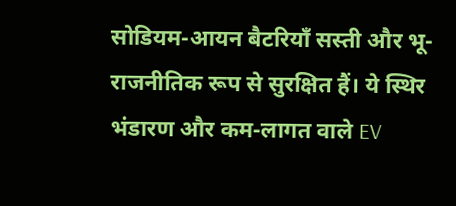सोडियम-आयन बैटरियाँ सस्ती और भू-राजनीतिक रूप से सुरक्षित हैं। ये स्थिर भंडारण और कम-लागत वाले EV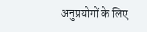अनुप्रयोगों के लिए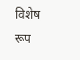विशेष रूप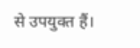से उपयुक्त हैं।